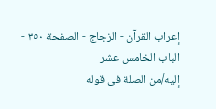إعراب القرآن - الزجاج - الصفحة ٣٥٠ - الباب الخامس عشر
إليه/من الصلة فى قوله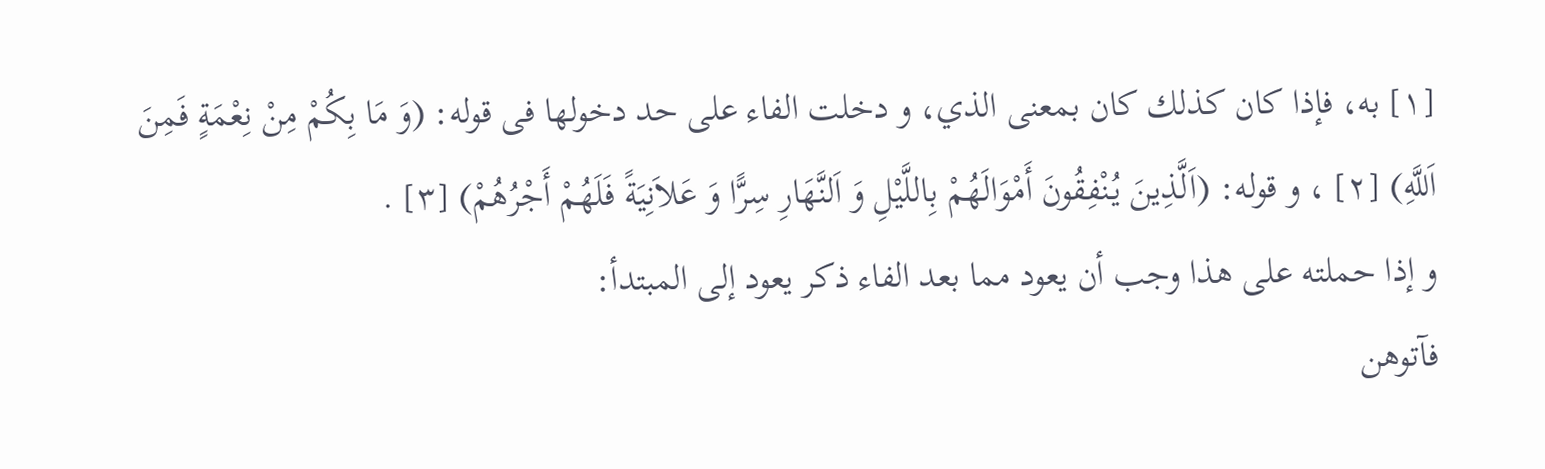[١] به، فإذا كان كذلك كان بمعنى الذي، و دخلت الفاء على حد دخولها فى قوله: (وَ مَا بِكُمْ مِنْ نِعْمَةٍ فَمِنَ اَللَّهِ) [٢] ، و قوله: (اَلَّذِينَ يُنْفِقُونَ أَمْوَالَهُمْ بِاللَّيْلِ وَ اَلنَّهَارِ سِرًّا وَ عَلاَنِيَةً فَلَهُمْ أَجْرُهُمْ) [٣] .
و إذا حملته على هذا وجب أن يعود مما بعد الفاء ذكر يعود إلى المبتدأ:
فآتوهن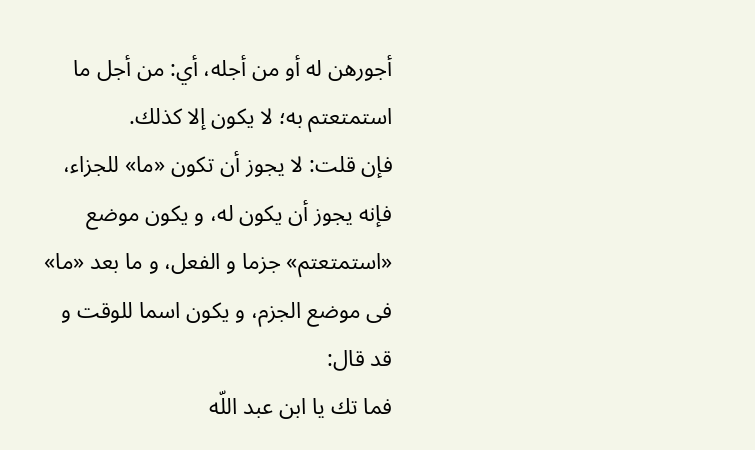أجورهن له أو من أجله، أي: من أجل ما استمتعتم به؛ لا يكون إلا كذلك.
فإن قلت: لا يجوز أن تكون «ما» للجزاء، فإنه يجوز أن يكون له، و يكون موضع «استمتعتم» جزما و الفعل، و ما بعد «ما» فى موضع الجزم، و يكون اسما للوقت و قد قال:
فما تك يا ابن عبد اللّه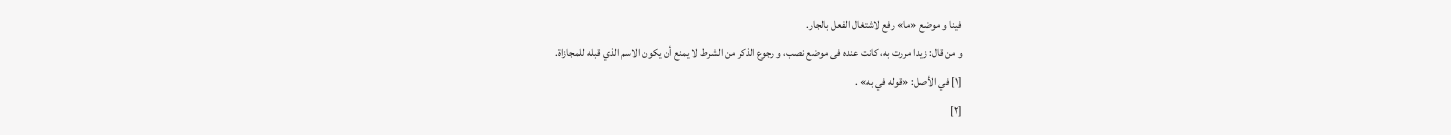فينا و موضع «ما» رفع لاشتغال الفعل بالجار.
و من قال: زيدا مررت به، كانت عنده فى موضع نصب، و رجوع الذكر من الشرط لا يمنع أن يكون الاسم الذي قبله للمجازاة.
[١] في الأصل: «قوله في به» .
[٢]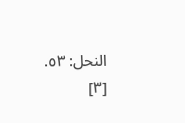النحل: ٥٣.
[٣]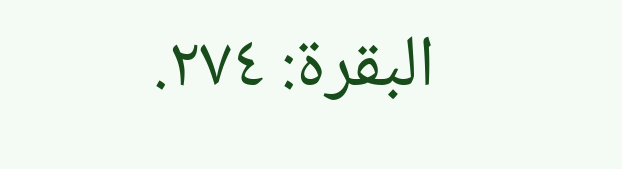البقرة: ٢٧٤.